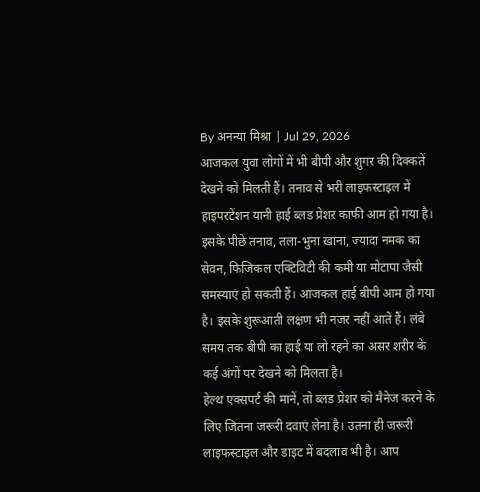By अनन्या मिश्रा | Jul 29, 2026
आजकल युवा लोगों में भी बीपी और शुगर की दिक्कतें देखने को मिलती हैं। तनाव से भरी लाइफस्टाइल में हाइपरटेंशन यानी हाई ब्लड प्रेशऱ काफी आम हो गया है। इसके पीछे तनाव, तला-भुना खाना, ज्यादा नमक का सेवन, फिजिकल एक्टिविटी की कमी या मोटापा जैसी समस्याएं हो सकती हैं। आजकल हाई बीपी आम हो गया है। इसके शुरूआती लक्षण भी नजर नहीं आते हैं। लंबे समय तक बीपी का हाई या लो रहने का असर शरीर के कई अंगों पर देखने को मिलता है।
हेल्थ एक्सपर्ट की मानें, तो ब्लड प्रेशर को मैनेज करने के लिए जितना जरूरी दवाएं लेना है। उतना ही जरूरी लाइफस्टाइल और डाइट में बदलाव भी है। आप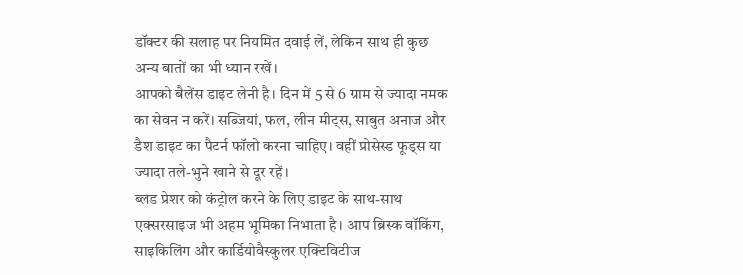डॉक्टर की सलाह पर नियमित दवाई लें, लेकिन साथ ही कुछ अन्य बातों का भी ध्यान रखें।
आपको बैलेंस डाइट लेनी है। दिन में 5 से 6 ग्राम से ज्यादा नमक का सेवन न करें। सब्जियां, फल, लीन मीट्स, साबुत अनाज और डैश डाइट का पैटर्न फॉलो करना चाहिए। वहीं प्रोसेस्ड फूड्स या ज्यादा तले-भुने खाने से दूर रहें।
ब्लड प्रेशर को कंट्रोल करने के लिए डाइट के साथ-साथ एक्सरसाइज भी अहम भूमिका निभाता है। आप ब्रिस्क वॉकिंग, साइकिलिंग और कार्डियोवैस्कुलर एक्टिविटीज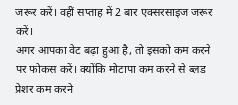जरूर करें। वहीं सप्ताह में 2 बार एक्सरसाइज जरूर करें।
अगर आपका वेट बढ़ा हुआ है, तो इसको कम करने पर फोकस करें। क्योंकि मोटापा कम करने से ब्लड प्रेशर कम करने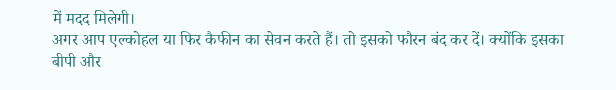में मदद मिलेगी।
अगर आप एल्कोहल या फिर कैफीन का सेवन करते हैं। तो इसको फौरन बंद कर दें। क्योंकि इसका बीपी और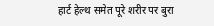हार्ट हेल्थ समेत पूरे शरीर पर बुरा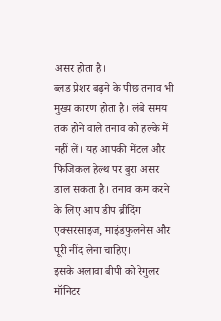असर होता है।
ब्लड प्रेशर बढ़ने के पीछ तनाव भी मुख्य कारण होता है। लंबे समय तक होने वाले तनाव को हल्के में नहीं लें। यह आपकी मेंटल और फिजिकल हेल्थ पर बुरा असर डाल सकता है। तनाव कम करने के लिए आप डीप ब्रीदिंग एक्सरसाइज, माइंडफुलनेस और पूरी नींद लेना चाहिए।
इसके अलावा बीपी को रेगुलर मॉनिटर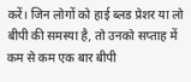करें। जिन लोगों को हाई ब्लड प्रेशर या लो बीपी की समस्या है, तो उनको सप्ताह में कम से कम एक बार बीपी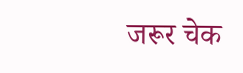जरूर चेक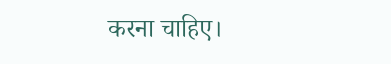करना चाहिए।